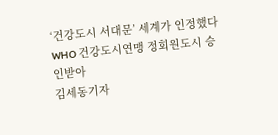‘건강도시 서대문’ 세계가 인정했다
WHO 건강도시연맹 정회원도시 승인받아
김세동기자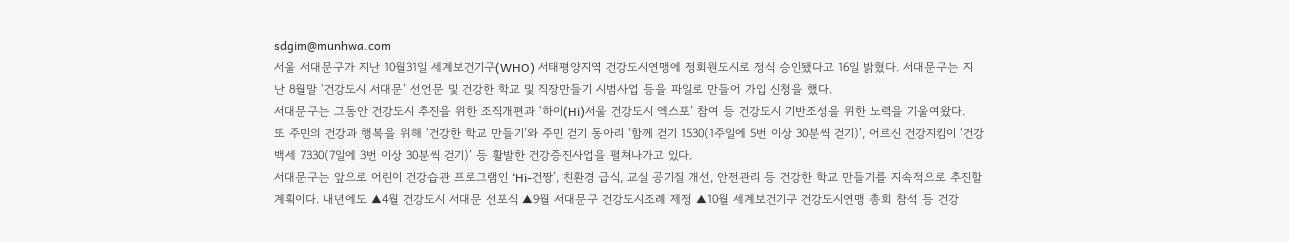sdgim@munhwa.com
서울 서대문구가 지난 10월31일 세계보건기구(WHO) 서태평양지역 건강도시연맹에 정회원도시로 정식 승인됐다고 16일 밝혔다. 서대문구는 지난 8월말 ‘건강도시 서대문’ 선언문 및 건강한 학교 및 직장만들기 시범사업 등을 파일로 만들어 가입 신청을 했다.
서대문구는 그동안 건강도시 추진을 위한 조직개편과 ‘하이(Hi)서울 건강도시 엑스포’ 참여 등 건강도시 기반조성을 위한 노력을 기울여왔다.
또 주민의 건강과 행복을 위해 ‘건강한 학교 만들기’와 주민 걷기 동아리 ‘함께 걷기 1530(1주일에 5번 이상 30분씩 걷기)’, 어르신 건강지킴이 ‘건강백세 7330(7일에 3번 이상 30분씩 걷기)’ 등 활발한 건강증진사업을 펼쳐나가고 있다.
서대문구는 앞으로 어린이 건강습관 프로그램인 ‘Hi-건짱’, 친환경 급식, 교실 공기질 개선, 안전관리 등 건강한 학교 만들기를 지속적으로 추진할 계획이다. 내년에도 ▲4월 건강도시 서대문 선포식 ▲9월 서대문구 건강도시조례 제정 ▲10월 세계보건기구 건강도시연맹 총회 참석 등 건강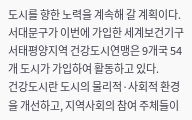도시를 향한 노력을 계속해 갈 계획이다. 서대문구가 이번에 가입한 세계보건기구 서태평양지역 건강도시연맹은 9개국 54개 도시가 가입하여 활동하고 있다.
건강도시란 도시의 물리적·사회적 환경을 개선하고, 지역사회의 참여 주체들이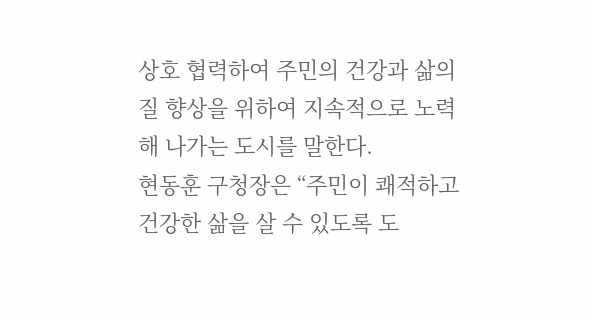상호 협력하여 주민의 건강과 삶의 질 향상을 위하여 지속적으로 노력해 나가는 도시를 말한다.
현동훈 구청장은 “주민이 쾌적하고 건강한 삶을 살 수 있도록 도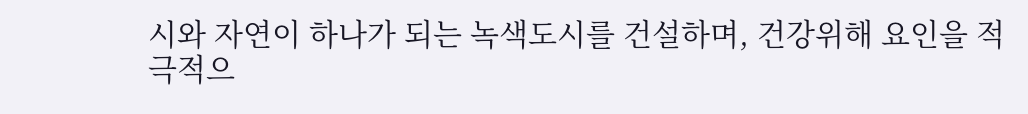시와 자연이 하나가 되는 녹색도시를 건설하며, 건강위해 요인을 적극적으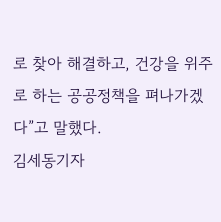로 찾아 해결하고, 건강을 위주로 하는 공공정책을 펴나가겠다”고 말했다.
김세동기자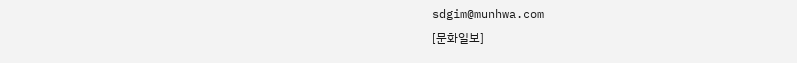sdgim@munhwa.com
[문화일보]